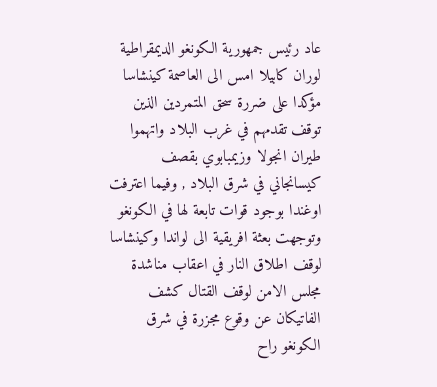عاد رئيس جمهورية الكونغو الديمقراطية لوران كابيلا امس الى العاصمة كينشاسا مؤكدا على ضررة سحق المتمردين الذين توقف تقدمهم في غرب البلاد واتهموا طيران انجولا وزيمبابوي بقصف كيسانجاني في شرق البلاد , وفيما اعترفت اوغندا بوجود قوات تابعة لها في الكونغو وتوجهت بعثة افريقية الى لواندا وكينشاسا لوقف اطلاق النار في اعقاب مناشدة مجلس الامن لوقف القتال كشف الفاتيكان عن وقوع مجزرة في شرق الكونغو راح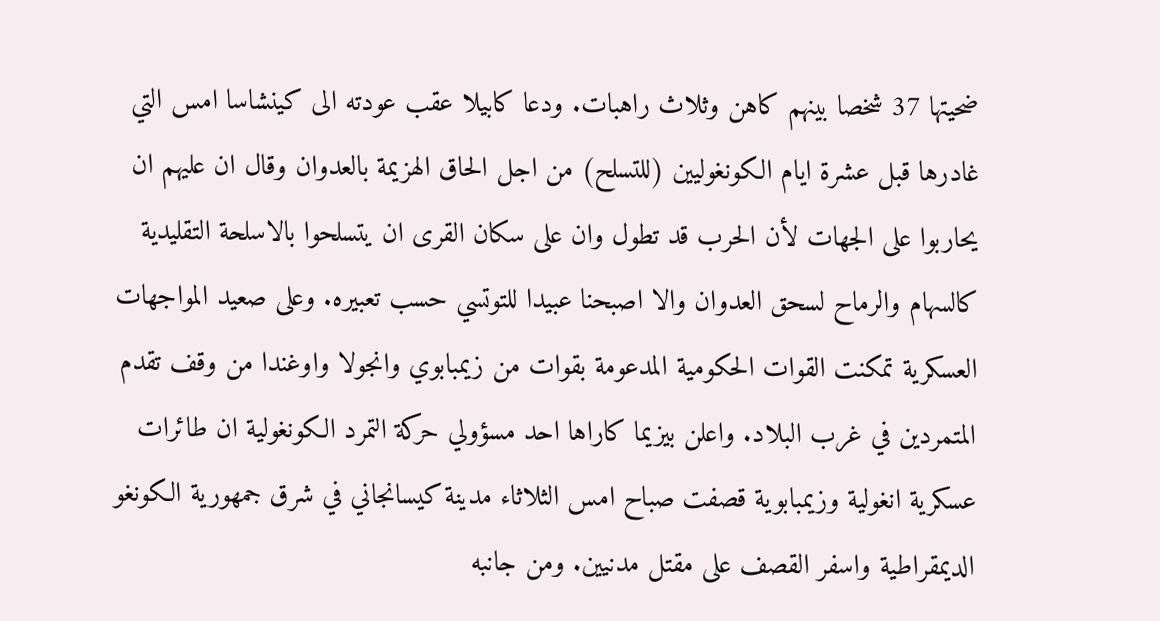ضحيتها 37 شخصا بينهم كاهن وثلاث راهبات. ودعا كابيلا عقب عودته الى كينشاسا امس التي غادرها قبل عشرة ايام الكونغوليين (للتسلح) من اجل الحاق الهزيمة بالعدوان وقال ان عليهم ان يحاربوا على الجهات لأن الحرب قد تطول وان على سكان القرى ان يتسلحوا بالاسلحة التقليدية كالسهام والرماح لسحق العدوان والا اصبحنا عبيدا للتوتسي حسب تعبيره. وعلى صعيد المواجهات العسكرية تمكنت القوات الحكومية المدعومة بقوات من زيمبابوي وانجولا واوغندا من وقف تقدم المتمردين في غرب البلاد. واعلن بيزيما كاراها احد مسؤولي حركة التمرد الكونغولية ان طائرات عسكرية انغولية وزيمبابوية قصفت صباح امس الثلاثاء مدينة كيسانجاني في شرق جمهورية الكونغو الديمقراطية واسفر القصف على مقتل مدنيين. ومن جانبه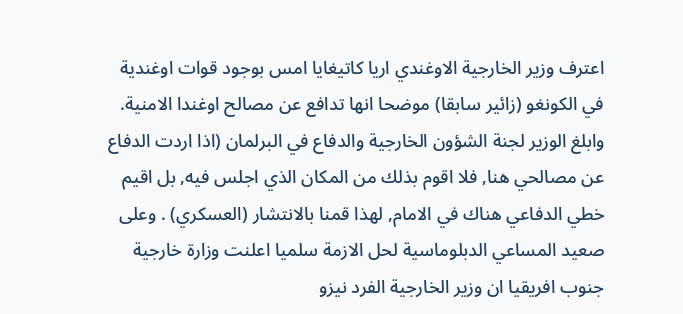اعترف وزير الخارجية الاوغندي اريا كاتيغايا امس بوجود قوات اوغندية في الكونغو (زائير سابقا) موضحا انها تدافع عن مصالح اوغندا الامنية. وابلغ الوزير لجنة الشؤون الخارجية والدفاع في البرلمان (اذا اردت الدفاع عن مصالحي هنا, فلا اقوم بذلك من المكان الذي اجلس فيه, بل اقيم خطي الدفاعي هناك في الامام, لهذا قمنا بالانتشار (العسكري) . وعلى صعيد المساعي الدبلوماسية لحل الازمة سلميا اعلنت وزارة خارجية جنوب افريقيا ان وزير الخارجية الفرد نيزو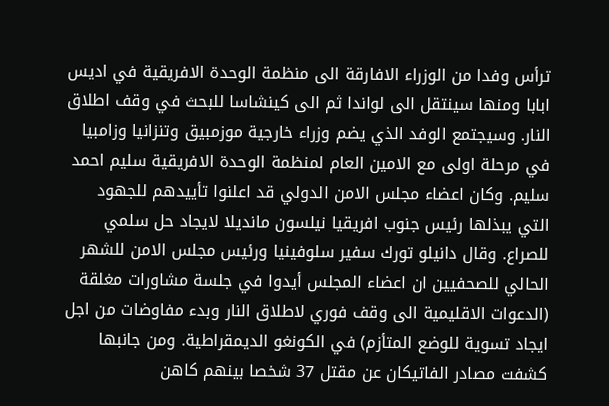ترأس وفدا من الوزراء الافارقة الى منظمة الوحدة الافريقية في اديس ابابا ومنها سينتقل الى لواندا ثم الى كينشاسا للبحث في وقف اطلاق النار. وسيجتمع الوفد الذي يضم وزراء خارجية موزمبيق وتنزانيا وزامبيا في مرحلة اولى مع الامين العام لمنظمة الوحدة الافريقية سليم احمد سليم. وكان اعضاء مجلس الامن الدولي قد اعلنوا تأييدهم للجهود التي يبذلها رئيس جنوب افريقيا نيلسون مانديلا لايجاد حل سلمي للصراع. وقال دانيلو تورك سفير سلوفينيا ورئيس مجلس الامن للشهر الحالي للصحفيين ان اعضاء المجلس أيدوا في جلسة مشاورات مغلقة (الدعوات الاقليمية الى وقف فوري لاطلاق النار وبدء مفاوضات من اجل ايجاد تسوية للوضع المتأزم) في الكونغو الديمقراطية. ومن جانبها كشفت مصادر الفاتيكان عن مقتل 37 شخصا بينهم كاهن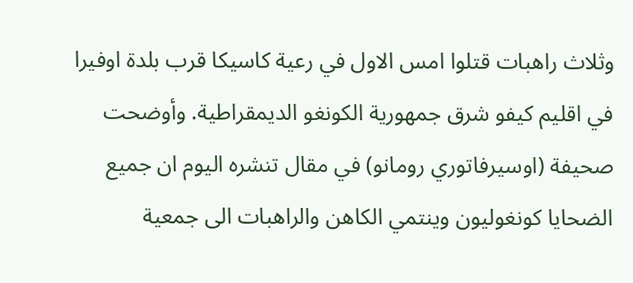وثلاث راهبات قتلوا امس الاول في رعية كاسيكا قرب بلدة اوفيرا في اقليم كيفو شرق جمهورية الكونغو الديمقراطية. وأوضحت صحيفة (اوسيرفاتوري رومانو) في مقال تنشره اليوم ان جميع الضحايا كونغوليون وينتمي الكاهن والراهبات الى جمعية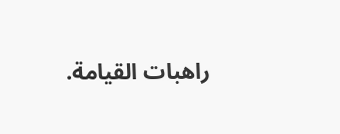راهبات القيامة.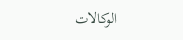الوكالات